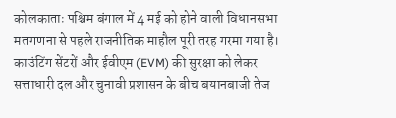कोलकाताः पश्चिम बंगाल में 4 मई को होने वाली विधानसभा मतगणना से पहले राजनीतिक माहौल पूरी तरह गरमा गया है। काउंटिंग सेंटरों और ईवीएम (EVM) की सुरक्षा को लेकर सत्ताधारी दल और चुनावी प्रशासन के बीच बयानबाजी तेज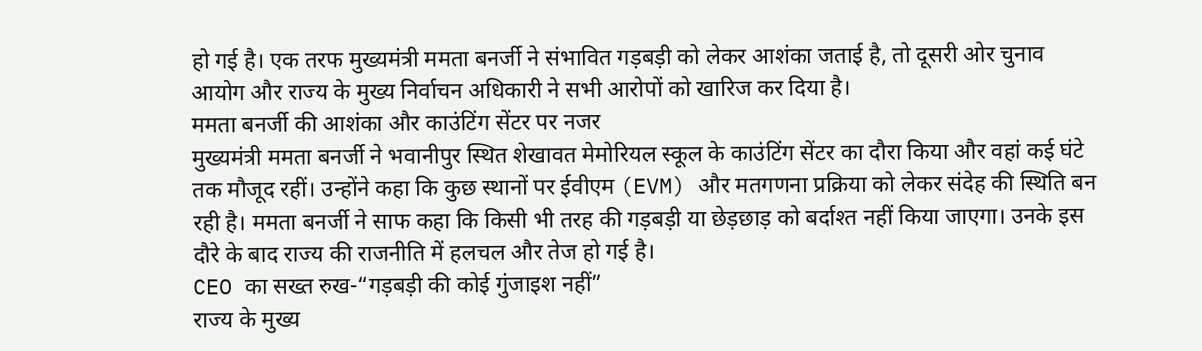हो गई है। एक तरफ मुख्यमंत्री ममता बनर्जी ने संभावित गड़बड़ी को लेकर आशंका जताई है, तो दूसरी ओर चुनाव आयोग और राज्य के मुख्य निर्वाचन अधिकारी ने सभी आरोपों को खारिज कर दिया है।
ममता बनर्जी की आशंका और काउंटिंग सेंटर पर नजर
मुख्यमंत्री ममता बनर्जी ने भवानीपुर स्थित शेखावत मेमोरियल स्कूल के काउंटिंग सेंटर का दौरा किया और वहां कई घंटे तक मौजूद रहीं। उन्होंने कहा कि कुछ स्थानों पर ईवीएम (EVM) और मतगणना प्रक्रिया को लेकर संदेह की स्थिति बन रही है। ममता बनर्जी ने साफ कहा कि किसी भी तरह की गड़बड़ी या छेड़छाड़ को बर्दाश्त नहीं किया जाएगा। उनके इस दौरे के बाद राज्य की राजनीति में हलचल और तेज हो गई है।
CEO का सख्त रुख-“गड़बड़ी की कोई गुंजाइश नहीं”
राज्य के मुख्य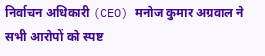निर्वाचन अधिकारी (CEO) मनोज कुमार अग्रवाल ने सभी आरोपों को स्पष्ट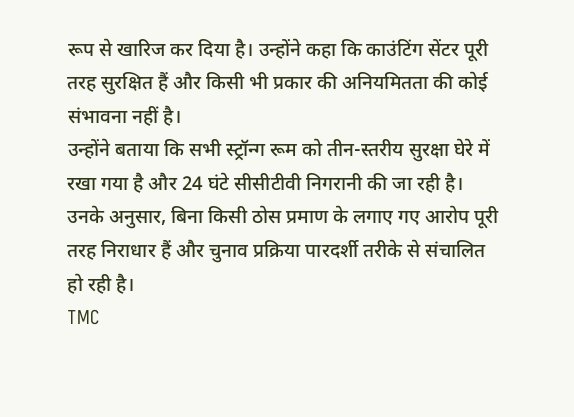रूप से खारिज कर दिया है। उन्होंने कहा कि काउंटिंग सेंटर पूरी तरह सुरक्षित हैं और किसी भी प्रकार की अनियमितता की कोई संभावना नहीं है।
उन्होंने बताया कि सभी स्ट्रॉन्ग रूम को तीन-स्तरीय सुरक्षा घेरे में रखा गया है और 24 घंटे सीसीटीवी निगरानी की जा रही है। उनके अनुसार, बिना किसी ठोस प्रमाण के लगाए गए आरोप पूरी तरह निराधार हैं और चुनाव प्रक्रिया पारदर्शी तरीके से संचालित हो रही है।
TMC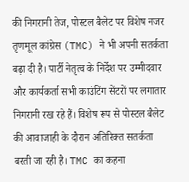की निगरानी तेज, पोस्टल बैलेट पर विशेष नजर
तृणमूल कांग्रेस (TMC) ने भी अपनी सतर्कता बढ़ा दी है। पार्टी नेतृत्व के निर्देश पर उम्मीदवार और कार्यकर्ता सभी काउंटिंग सेंटरों पर लगातार निगरानी रख रहे हैं। विशेष रूप से पोस्टल बैलेट की आवाजाही के दौरान अतिरिक्त सतर्कता बरती जा रही है। TMC का कहना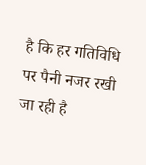है कि हर गतिविधि पर पैनी नजर रखी जा रही है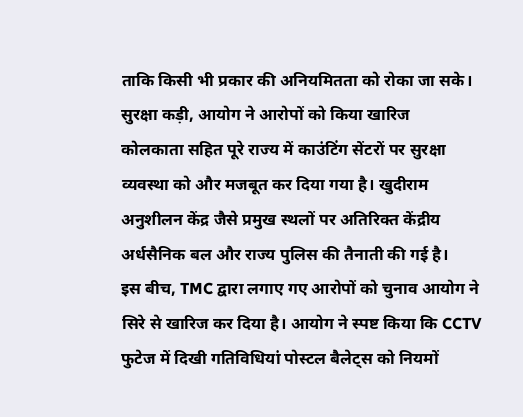ताकि किसी भी प्रकार की अनियमितता को रोका जा सके।
सुरक्षा कड़ी, आयोग ने आरोपों को किया खारिज
कोलकाता सहित पूरे राज्य में काउंटिंग सेंटरों पर सुरक्षा व्यवस्था को और मजबूत कर दिया गया है। खुदीराम अनुशीलन केंद्र जैसे प्रमुख स्थलों पर अतिरिक्त केंद्रीय अर्धसैनिक बल और राज्य पुलिस की तैनाती की गई है।
इस बीच, TMC द्वारा लगाए गए आरोपों को चुनाव आयोग ने सिरे से खारिज कर दिया है। आयोग ने स्पष्ट किया कि CCTV फुटेज में दिखी गतिविधियां पोस्टल बैलेट्स को नियमों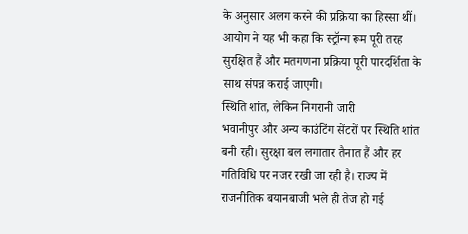के अनुसार अलग करने की प्रक्रिया का हिस्सा थीं। आयोग ने यह भी कहा कि स्ट्रॉन्ग रूम पूरी तरह सुरक्षित हैं और मतगणना प्रक्रिया पूरी पारदर्शिता के साथ संपन्न कराई जाएगी।
स्थिति शांत, लेकिन निगरानी जारी
भवानीपुर और अन्य काउंटिंग सेंटरों पर स्थिति शांत बनी रही। सुरक्षा बल लगातार तैनात हैं और हर गतिविधि पर नजर रखी जा रही है। राज्य में राजनीतिक बयानबाजी भले ही तेज हो गई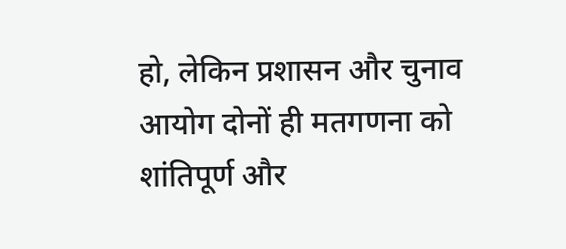हो, लेकिन प्रशासन और चुनाव आयोग दोनों ही मतगणना को शांतिपूर्ण और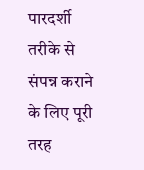पारदर्शी तरीके से संपन्न कराने के लिए पूरी तरह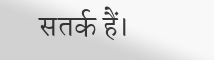सतर्क हैं।